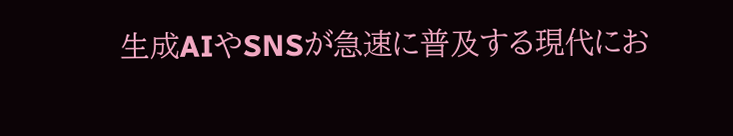生成AIやSNSが急速に普及する現代にお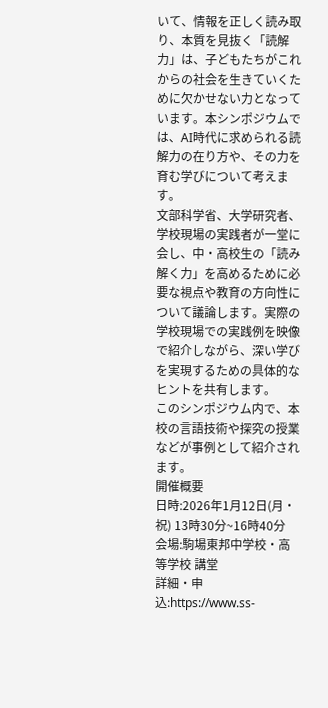いて、情報を正しく読み取り、本質を見抜く「読解力」は、子どもたちがこれからの社会を生きていくために欠かせない力となっています。本シンポジウムでは、AI時代に求められる読解力の在り方や、その力を育む学びについて考えます。
文部科学省、大学研究者、学校現場の実践者が一堂に会し、中・高校生の「読み解く力」を高めるために必要な視点や教育の方向性について議論します。実際の学校現場での実践例を映像で紹介しながら、深い学びを実現するための具体的なヒントを共有します。
このシンポジウム内で、本校の言語技術や探究の授業などが事例として紹介されます。
開催概要
日時:2026年1月12日(月・祝) 13時30分~16時40分
会場:駒場東邦中学校・高等学校 講堂
詳細・申込:https://www.ss-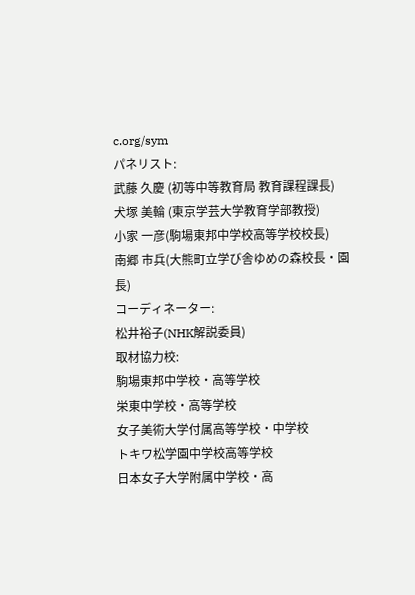c.org/sym
パネリスト:
武藤 久慶 (初等中等教育局 教育課程課長)
犬塚 美輪 (東京学芸大学教育学部教授)
小家 一彦(駒場東邦中学校高等学校校長)
南郷 市兵(大熊町立学び舎ゆめの森校長・園長)
コーディネーター:
松井裕子(NHK解説委員)
取材協力校:
駒場東邦中学校・高等学校
栄東中学校・高等学校
女子美術大学付属高等学校・中学校
トキワ松学園中学校高等学校
日本女子大学附属中学校・高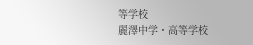等学校
麗澤中学・高等学校